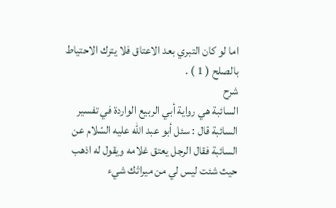اما لو كان التبري بعد الاعتاق فلا يترك الاحتياط بالصلح ( 1 ) .
شرح
السائبة هي رواية أبي الربيع الواردة في تفسير السائبة قال : سئل أبو عبد اللّه عليه السّلام عن السائبة فقال الرجل يعتق غلامه ويقول له اذهب حيث شئت ليس لي من ميراثك شيء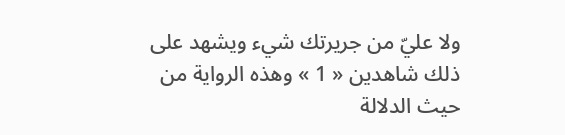ولا عليّ من جريرتك شيء ويشهد على ذلك شاهدين « 1 » وهذه الرواية من حيث الدلالة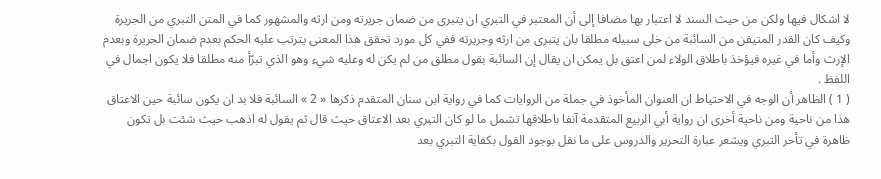لا اشكال فيها ولكن من حيث السند لا اعتبار بها مضافا إلى أن المعتبر في التبري ان يتبرى من ضمان جريرته ومن ارثه والمشهور كما في المتن التبري من الجريرة وكيف كان القدر المتيقن من السائبة من خلى سبيله مطلقا بان يتبرى من ارثه وجريرته ففي كل مورد تحقق هذا المعنى يترتب عليه الحكم بعدم ضمان الجريرة وبعدم الإرث وأما في غيره فيؤخذ باطلاق الولاء لمن اعتق بل يمكن ان يقال إن السائبة بقول مطلق من لم يكن له وعليه شيء وهو الذي تبرّأ منه مطلقا فلا يكون اجمال في اللفظ .
( 1 ) الظاهر أن الوجه في الاحتياط ان العنوان المأخوذ في جملة من الروايات كما في رواية ابن سنان المتقدم ذكرها « 2 » السائبة فلا بد ان يكون سائبة حين الاعتاق هذا من ناحية ومن ناحية أخرى ان رواية أبي الربيع المتقدمة آنفا باطلاقها تشمل ما لو كان التبري بعد الاعتاق حيث قال ثم يقول له اذهب حيث شئت بل تكون ظاهرة في تأخر التبري ويشعر عبارة التحرير والدروس على ما نقل بوجود القول بكفاية التبري بعد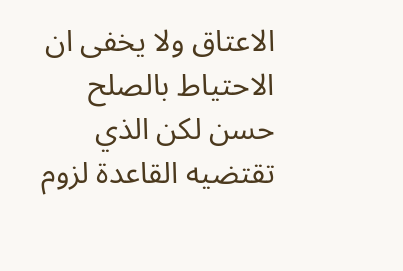الاعتاق ولا يخفى ان الاحتياط بالصلح حسن لكن الذي تقتضيه القاعدة لزوم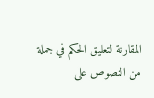المقارنة لتعليق الحكم في جملة من النصوص على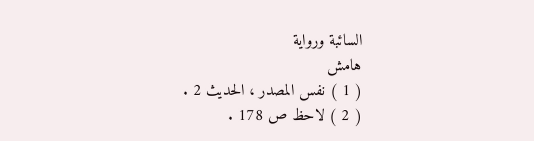السائبة ورواية
هامش
( 1 ) نفس المصدر ، الحديث 2 .
( 2 ) لاحظ ص 178 .